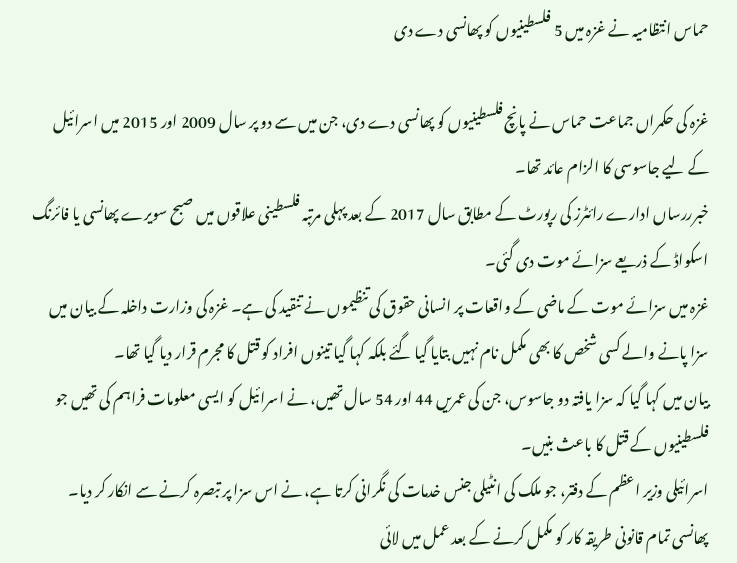حماس انتظامیہ نے غزہ میں 5 فلسطینیوں کو پھانسی دے دی

غزہ کی حکمراں جماعت حماس نے پانچ فلسطینیوں کو پھانسی دے دی، جن میں سے دو پر سال 2009 اور 2015 میں اسرائیل کے لیے جاسوسی کا الزام عائد تھا۔
خبرررساں ادارے رائٹرز کی رپورٹ کے مطابق سال 2017 کے بعد پہلی مرتبہ فلسطینی علاقوں میں صبح سویرے پھانسی یا فائرنگ اسکواڈ کے ذریعے سزائے موت دی گئی۔
غزہ میں سزائے موت کے ماضی کے واقعات پر انسانی حقوق کی تنظیموں نے تنقید کی ہے۔ غزہ کی وزارت داخلہ کے بیان میں سزا پانے والے کسی شخص کا بھی مکمل نام نہیں بتایا گیا گئے بلکہ کہا گیا تینوں افراد کو قتل کا مجرم قرار دیا گیا تھا۔
بیان میں کہا گیا کہ سزا یافتہ دو جاسوس، جن کی عمریں 44 اور 54 سال تھیں، نے اسرائیل کو ایسی معلومات فراہم کی تھیں جو فلسطینیوں کے قتل کا باعث بنیں۔
اسرائیلی وزیر اعظم کے دفتر، جو ملک کی انٹیلی جنس خدمات کی نگرانی کرتا ہے، نے اس سزا پر تبصرہ کرنے سے انکار کر دیا۔
پھانسی تمام قانونی طریقہ کار کو مکمل کرنے کے بعد عمل میں لائی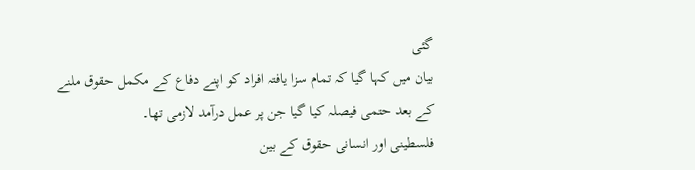گئی
بیان میں کہا گیا کہ تمام سزا یافتہ افراد کو اپنے دفاع کے مکمل حقوق ملنے کے بعد حتمی فیصلہ کیا گیا جن پر عمل درآمد لازمی تھا۔
فلسطینی اور انسانی حقوق کے بین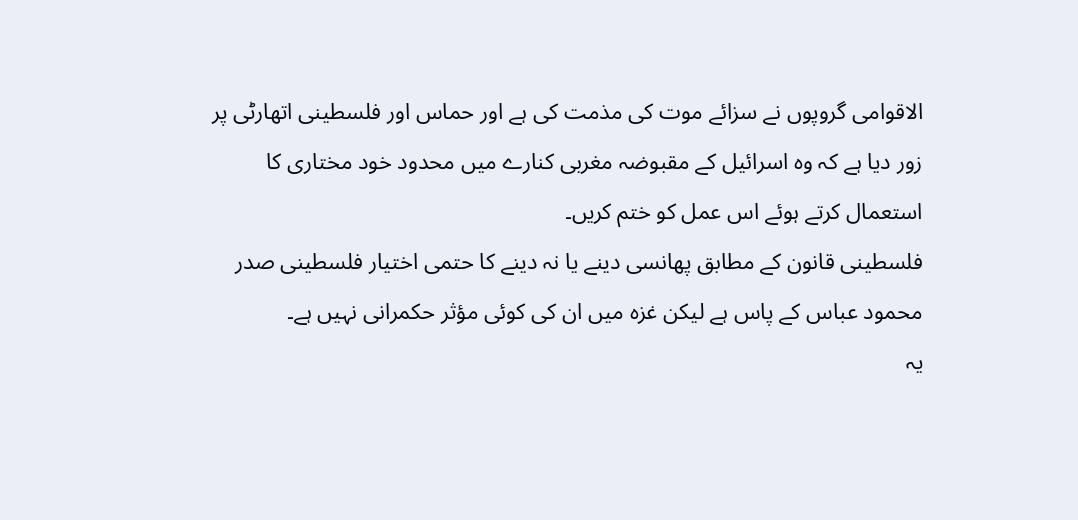الاقوامی گروپوں نے سزائے موت کی مذمت کی ہے اور حماس اور فلسطینی اتھارٹی پر زور دیا ہے کہ وہ اسرائیل کے مقبوضہ مغربی کنارے میں محدود خود مختاری کا استعمال کرتے ہوئے اس عمل کو ختم کریں۔
فلسطینی قانون کے مطابق پھانسی دینے یا نہ دینے کا حتمی اختیار فلسطینی صدر محمود عباس کے پاس ہے لیکن غزہ میں ان کی کوئی مؤثر حکمرانی نہیں ہے۔
یہ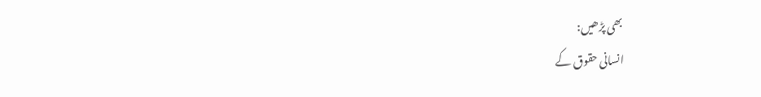بھی پڑھیں:
انسانی حقوق کے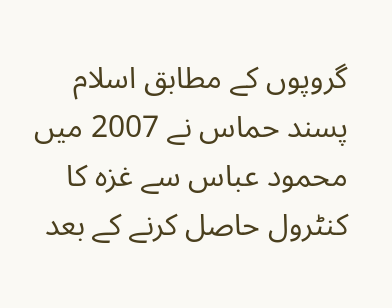گروپوں کے مطابق اسلام پسند حماس نے 2007 میں محمود عباس سے غزہ کا کنٹرول حاصل کرنے کے بعد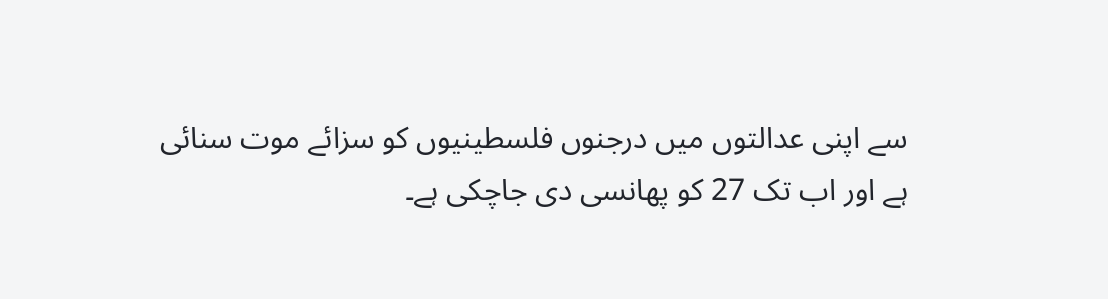سے اپنی عدالتوں میں درجنوں فلسطینیوں کو سزائے موت سنائی ہے اور اب تک 27 کو پھانسی دی جاچکی ہے۔